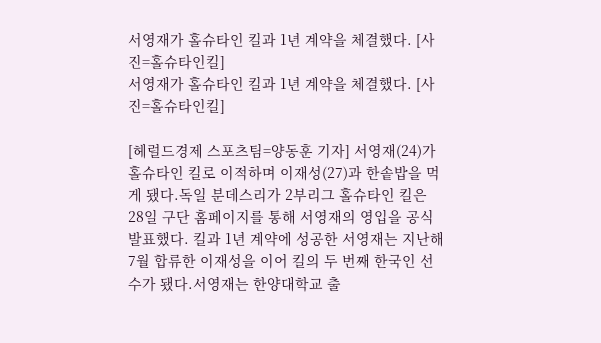서영재가 홀슈타인 킬과 1년 계약을 체결했다. [사진=홀슈타인킬]
서영재가 홀슈타인 킬과 1년 계약을 체결했다. [사진=홀슈타인킬]

[헤럴드경제 스포츠팀=양동훈 기자] 서영재(24)가 홀슈타인 킬로 이적하며 이재성(27)과 한솥밥을 먹게 됐다.독일 분데스리가 2부리그 홀슈타인 킬은 28일 구단 홈페이지를 통해 서영재의 영입을 공식 발표했다. 킬과 1년 계약에 성공한 서영재는 지난해 7월 합류한 이재성을 이어 킬의 두 번째 한국인 선수가 됐다.서영재는 한양대학교 출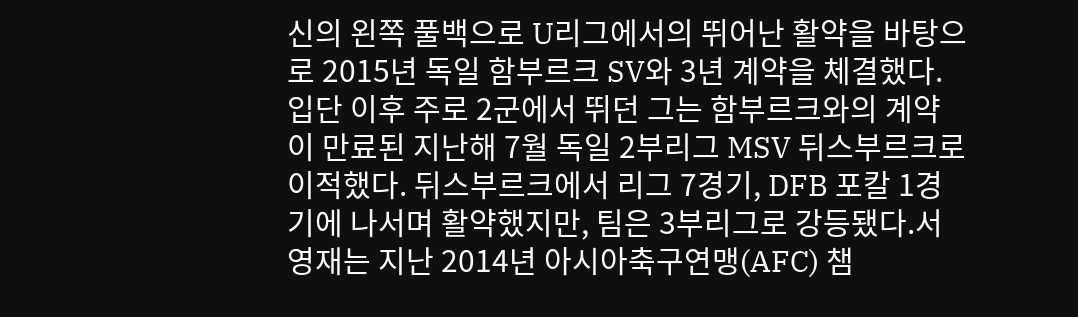신의 왼쪽 풀백으로 U리그에서의 뛰어난 활약을 바탕으로 2015년 독일 함부르크 SV와 3년 계약을 체결했다. 입단 이후 주로 2군에서 뛰던 그는 함부르크와의 계약이 만료된 지난해 7월 독일 2부리그 MSV 뒤스부르크로 이적했다. 뒤스부르크에서 리그 7경기, DFB 포칼 1경기에 나서며 활약했지만, 팀은 3부리그로 강등됐다.서영재는 지난 2014년 아시아축구연맹(AFC) 챔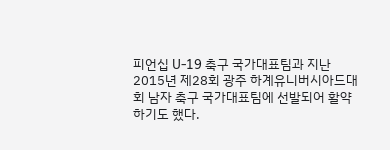피언십 U-19 축구 국가대표팀과 지난 2015년 제28회 광주 하계유니버시아드대회 남자 축구 국가대표팀에 선발되어 활약하기도 했다.